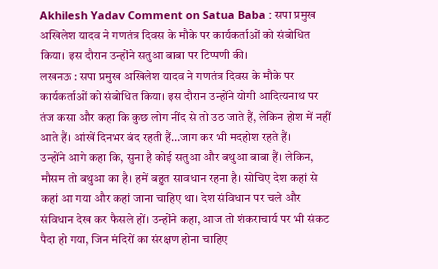Akhilesh Yadav Comment on Satua Baba : सपा प्रमुख अखिलेश यादव ने गणतंत्र दिवस के मौके पर कार्यकर्ताओं को संबोधित किया। इस दौरान उन्होंने सतुआ बाबा पर टिप्पणी की।
लखनऊ : सपा प्रमुख अखिलेश यादव ने गणतंत्र दिवस के मौके पर कार्यकर्ताओं को संबोधित किया। इस दौरान उन्होंने योगी आदित्यनाथ पर तंज कसा और कहा कि कुछ लोग नींद से तो उठ जाते हैं, लेकिन होश में नहीं आते हैं। आंखें दिनभर बंद रहती हैं…जाग कर भी मदहोश रहते हैं।
उन्होंने आगे कहा कि, सुना है कोई सतुआ और बथुआ बाबा हैं। लेकिन, मौसम तो बथुआ का है। हमें बहुत सावधान रहना है। सोचिए देश कहां से कहां आ गया और कहां जाना चाहिए था। देश संविधान पर चले और संविधान देख कर फैसले हों। उन्होंने कहा, आज तो शंकराचार्य पर भी संकट पैदा हो गया, जिन मंदिरों का संरक्षण होना चाहिए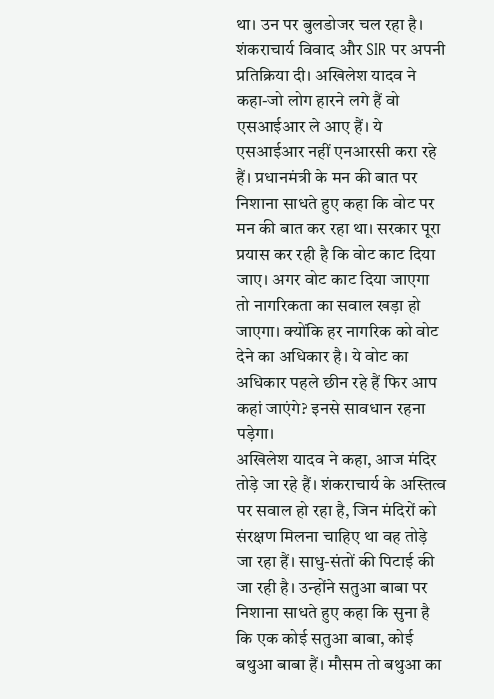था। उन पर बुलडोजर चल रहा है।
शंकराचार्य विवाद और SIR पर अपनी प्रतिक्रिया दी। अखिलेश यादव ने कहा-जो लोग हारने लगे हैं वो एसआईआर ले आए हैं। ये एसआईआर नहीं एनआरसी करा रहे हैं। प्रधानमंत्री के मन की बात पर निशाना साधते हुए कहा कि वोट पर मन की बात कर रहा था। सरकार पूरा प्रयास कर रही है कि वोट काट दिया जाए। अगर वोट काट दिया जाएगा तो नागरिकता का सवाल खड़ा हो जाएगा। क्योंकि हर नागरिक को वोट देने का अधिकार है। ये वोट का अधिकार पहले छीन रहे हैं फिर आप कहां जाएंगे? इनसे सावधान रहना पड़ेगा।
अखिलेश यादव ने कहा, आज मंदिर तोड़े जा रहे हैं। शंकराचार्य के अस्तित्व पर सवाल हो रहा है, जिन मंदिरों को संरक्षण मिलना चाहिए था वह तोड़े जा रहा हैं। साधु-संतों की पिटाई की जा रही है। उन्होंने सतुआ बाबा पर निशाना साधते हुए कहा कि सुना है कि एक कोई सतुआ बाबा, कोई बथुआ बाबा हैं। मौसम तो बथुआ का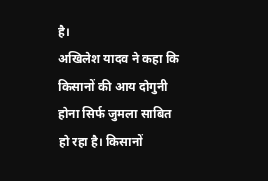है।
अखिलेश यादव ने कहा कि किसानों की आय दोगुनी होना सिर्फ जुमला साबित हो रहा है। किसानों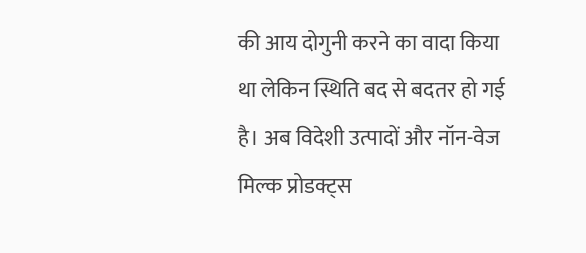की आय दोगुनी करने का वादा किया था लेकिन स्थिति बद से बदतर हो गई है। अब विदेशी उत्पादों और नॉन-वेज मिल्क प्रोडक्ट्स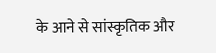के आने से सांस्कृतिक और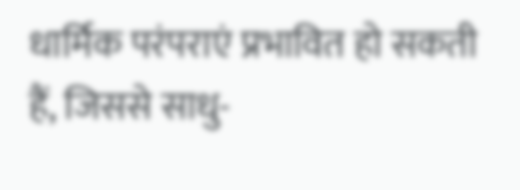धार्मिक परंपराएं प्रभावित हो सकती हैं, जिससे साधु-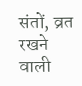संतों, व्रत रखने वाली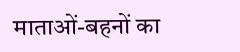माताओं-बहनों का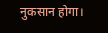नुकसान होगा।